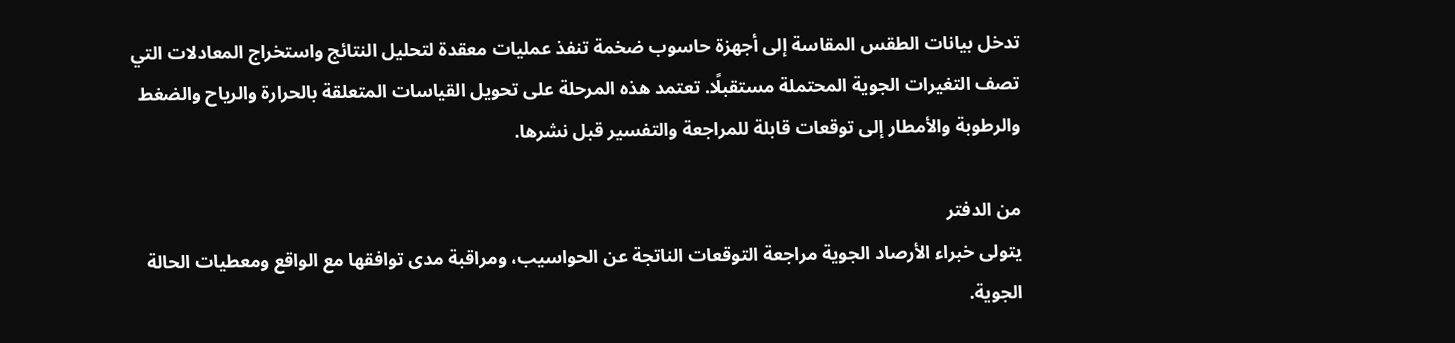تدخل بيانات الطقس المقاسة إلى أجهزة حاسوب ضخمة تنفذ عمليات معقدة لتحليل النتائج واستخراج المعادلات التي تصف التغيرات الجوية المحتملة مستقبلًا. تعتمد هذه المرحلة على تحويل القياسات المتعلقة بالحرارة والرياح والضغط والرطوبة والأمطار إلى توقعات قابلة للمراجعة والتفسير قبل نشرها.

من الدفتر
يتولى خبراء الأرصاد الجوية مراجعة التوقعات الناتجة عن الحواسيب، ومراقبة مدى توافقها مع الواقع ومعطيات الحالة الجوية.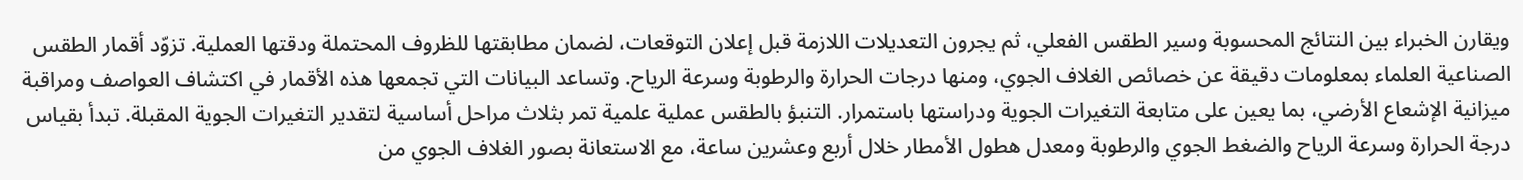ويقارن الخبراء بين النتائج المحسوبة وسير الطقس الفعلي، ثم يجرون التعديلات اللازمة قبل إعلان التوقعات، لضمان مطابقتها للظروف المحتملة ودقتها العملية. تزوّد أقمار الطقس الصناعية العلماء بمعلومات دقيقة عن خصائص الغلاف الجوي، ومنها درجات الحرارة والرطوبة وسرعة الرياح. وتساعد البيانات التي تجمعها هذه الأقمار في اكتشاف العواصف ومراقبة ميزانية الإشعاع الأرضي، بما يعين على متابعة التغيرات الجوية ودراستها باستمرار. التنبؤ بالطقس عملية علمية تمر بثلاث مراحل أساسية لتقدير التغيرات الجوية المقبلة. تبدأ بقياس درجة الحرارة وسرعة الرياح والضغط الجوي والرطوبة ومعدل هطول الأمطار خلال أربع وعشرين ساعة، مع الاستعانة بصور الغلاف الجوي من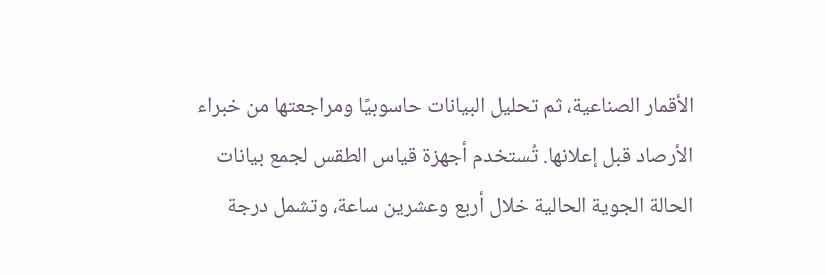الأقمار الصناعية، ثم تحليل البيانات حاسوبيًا ومراجعتها من خبراء الأرصاد قبل إعلانها. تُستخدم أجهزة قياس الطقس لجمع بيانات الحالة الجوية الحالية خلال أربع وعشرين ساعة، وتشمل درجة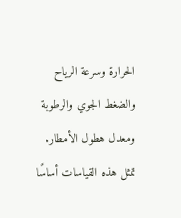الحرارة وسرعة الرياح والضغط الجوي والرطوبة ومعدل هطول الأمطار. تمثل هذه القياسات أساسًا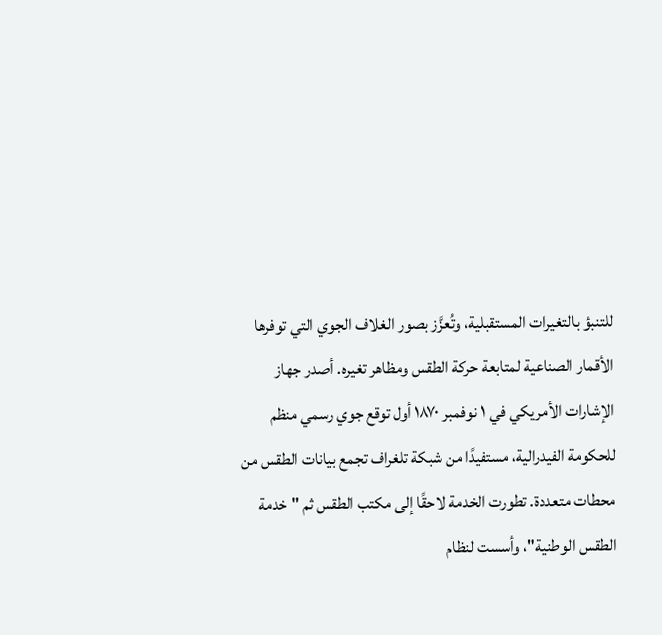للتنبؤ بالتغيرات المستقبلية، وتُعزَّز بصور الغلاف الجوي التي توفرها الأقمار الصناعية لمتابعة حركة الطقس ومظاهر تغيره. أصدر جهاز الإشارات الأمريكي في ١ نوفمبر ١٨٧٠ أول توقع جوي رسمي منظم للحكومة الفيدرالية، مستفيدًا من شبكة تلغراف تجمع بيانات الطقس من محطات متعددة. تطورت الخدمة لاحقًا إلى مكتب الطقس ثم "خدمة الطقس الوطنية"، وأسست لنظام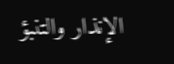الإنذار والتنبؤ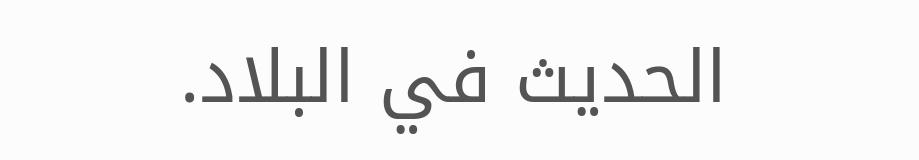الحديث في البلاد.